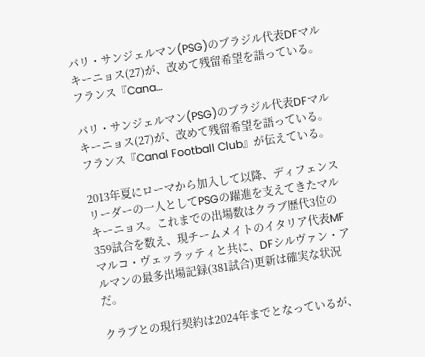パリ・サンジェルマン(PSG)のブラジル代表DFマルキーニョス(27)が、改めて残留希望を語っている。フランス『Cana…

パリ・サンジェルマン(PSG)のブラジル代表DFマルキーニョス(27)が、改めて残留希望を語っている。フランス『Canal Football Club』が伝えている。

2013年夏にローマから加入して以降、ディフェンスリーダーの一人としてPSGの躍進を支えてきたマルキーニョス。これまでの出場数はクラブ歴代3位の359試合を数え、現チームメイトのイタリア代表MFマルコ・ヴェッラッティと共に、DFシルヴァン・アルマンの最多出場記録(381試合)更新は確実な状況だ。

クラブとの現行契約は2024年までとなっているが、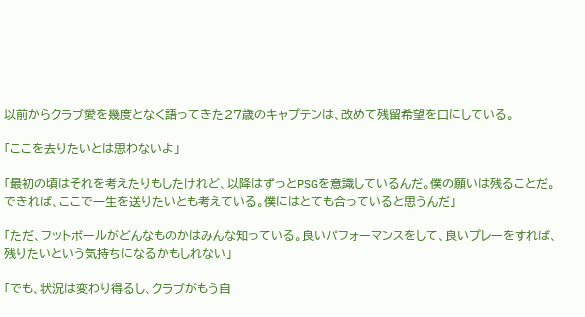以前からクラブ愛を幾度となく語ってきた27歳のキャプテンは、改めて残留希望を口にしている。

「ここを去りたいとは思わないよ」

「最初の頃はそれを考えたりもしたけれど、以降はずっとPSGを意識しているんだ。僕の願いは残ることだ。できれば、ここで一生を送りたいとも考えている。僕にはとても合っていると思うんだ」

「ただ、フットボールがどんなものかはみんな知っている。良いパフォーマンスをして、良いプレーをすれば、残りたいという気持ちになるかもしれない」

「でも、状況は変わり得るし、クラブがもう自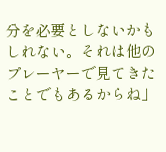分を必要としないかもしれない。それは他のプレーヤーで見てきたことでもあるからね」